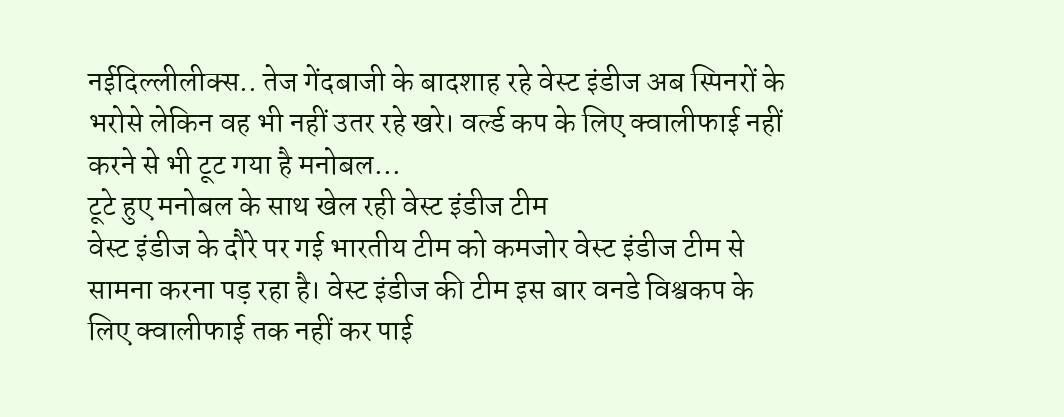नईदिल्लीलीक्स.. तेज गेंदबाजी के बादशाह रहे वेस्ट इंडीज अब स्पिनरों के भरोसे लेकिन वह भी नहीं उतर रहे खरे। वर्ल्ड कप के लिए क्वालीफाई नहीं करने से भी टूट गया है मनोबल…
टूटे हुए मनोबल के साथ खेल रही वेस्ट इंडीज टीम
वेस्ट इंडीज के दौरे पर गई भारतीय टीम को कमजोर वेस्ट इंडीज टीम से सामना करना पड़ रहा है। वेस्ट इंडीज की टीम इस बार वनडे विश्वकप के लिए क्वालीफाई तक नहीं कर पाई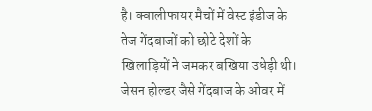है। क्वालीफायर मैचों में वेस्ट इंडीज के तेज गेंदबाजों को छोटे देशों के खिलाड़ियों ने जमकर बखिया उधेड़ी थी। जेसन होल्डर जैसे गेंदबाज के ओवर में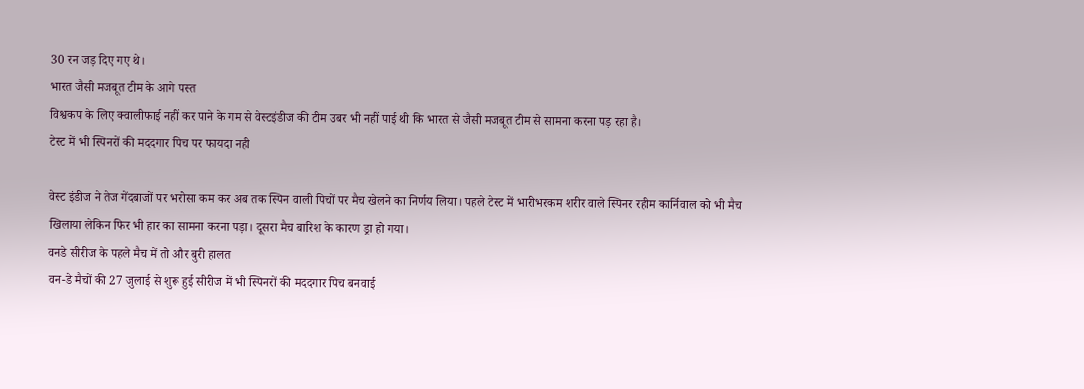30 रन जड़ दिए गए थे।
भारत जैसी मजबूत टीम के आगे पस्त
विश्वकप के लिए क्वालीफाई नहीं कर पाने के गम से वेस्टइंडीज की टीम उबर भी नहीं पाई थी कि भारत से जैसी मजबूत टीम से सामना करना पड़ रहा है।
टेस्ट में भी स्पिनरों की मददगार पिच पर फायदा नही

वेस्ट इंडीज ने तेज गेंदबाजों पर भरोसा कम कर अब तक स्पिन वाली पिचों पर मैच खेलने का निर्णय लिया। पहले टेस्ट में भारीभरकम शरीर वाले स्पिनर रहीम कार्निवाल को भी मैच खिलाया लेकिन फिर भी हार का सामना करना पड़ा। दूसरा मैच बारिश के कारण ड्रा हो गया।
वनडे सीरीज के पहले मैच में तो और बुरी हालत
वन-डे मैचों की 27 जुलाई से शुरू हुई सीरीज में भी स्पिनरों की मददगार पिच बनवाई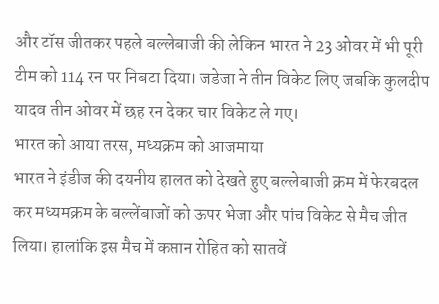और टॉस जीतकर पहले बल्लेबाजी की लेकिन भारत ने 23 ओवर में भी पूरी टीम को 114 रन पर निबटा दिया। जडेजा ने तीन विकेट लिए जबकि कुलदीप यादव तीन ओवर में छह रन देकर चार विकेट ले गए।
भारत को आया तरस, मध्यक्रम को आजमाया
भारत ने इंडीज की दयनीय हालत को देखते हुए बल्लेबाजी क्रम में फेरबदल कर मध्यमक्रम के बल्लेंबाजों को ऊपर भेजा और पांच विकेट से मैच जीत लिया। हालांकि इस मैच में कप्तान रोहित को सातवें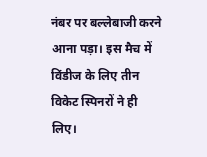नंबर पर बल्लेबाजी करने आना पड़ा। इस मैच में विंडीज के लिए तीन विकेट स्पिनरों ने ही लिए।